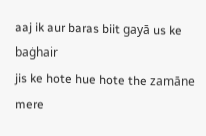aaj ik aur baras biit gayā us ke baġhair
jis ke hote hue hote the zamāne mere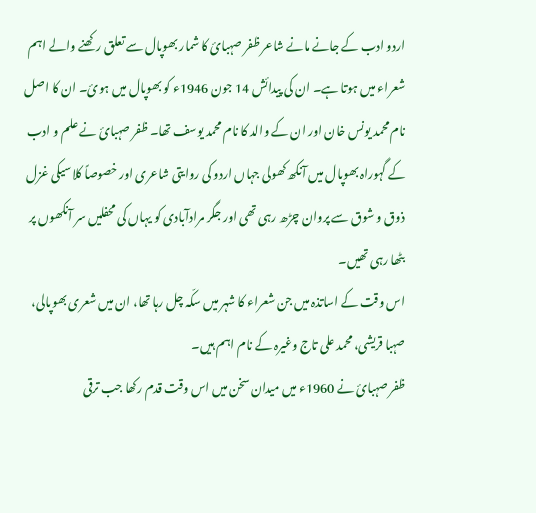اردو ادب کے جانے مانے شاعر ظفر صہبائ کا شمار بھوپال سے تعلق رکھنے والے اہم شعراء میں ہوتا ہے۔ ان کی پیدائش 14 جون 1946ء کو بھوپال میں ہوئ۔ ان کا اصل نام محمد یونس خان اور ان کے والد کا نام محمد یوسف تھا۔ ظفر صہبائ نے علم و ادب کے گہوراہ بھوپال میں آنکھ کھولی جہاں اردو کی روایتی شاعری اور خصوصاً کلاسیکی غزل ذوق و شوق سے پروان چڑھ رہی تھی اور جگر مرادآبادی کو یہاں کی محفلیں سر آنکھوں پر بٹھا رہی تھیں۔
اس وقت کے اساتذہ میں جن شعراء کا شہر میں سکّہ چل رہا تھا، ان میں شعری بھوپالی، صہبا قریشی، محمد علی تاج وغیرہ کے نام اہم ہیں۔
ظفر صہبائ نے 1960ء میں میدان سخن میں اس وقت قدم رکھا جب ترقی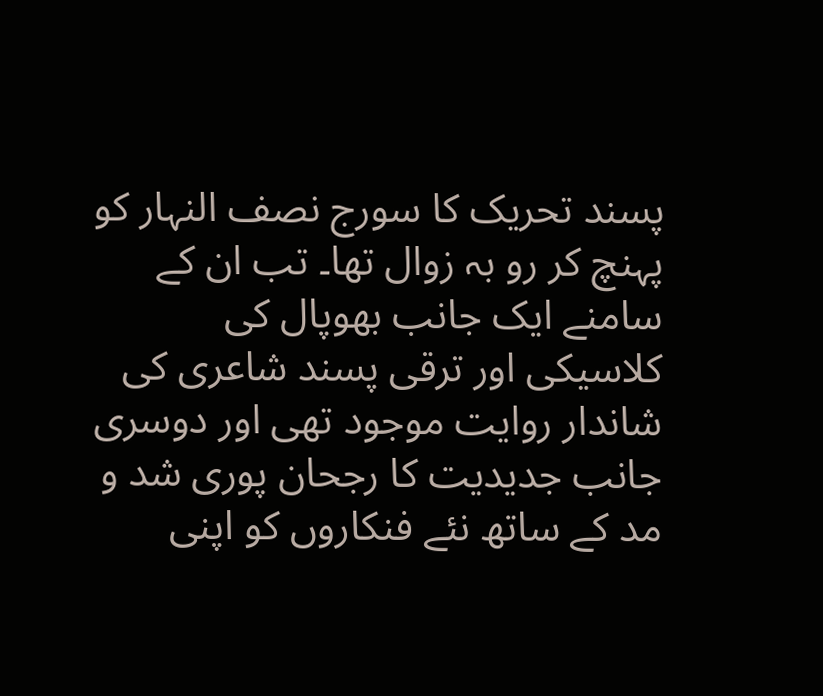پسند تحریک کا سورج نصف النہار کو پہنچ کر رو بہ زوال تھا۔ تب ان کے سامنے ایک جانب بھوپال کی کلاسیکی اور ترقی پسند شاعری کی شاندار روایت موجود تھی اور دوسری جانب جدیدیت کا رجحان پوری شد و مد کے ساتھ نئے فنکاروں کو اپنی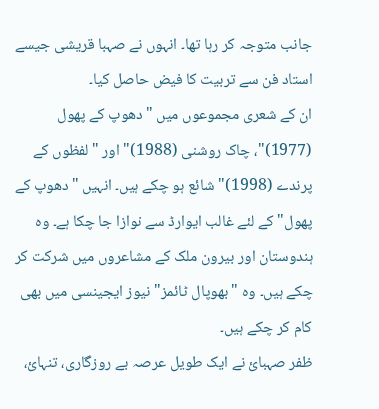جانب متوجہ کر رہا تھا۔ انہوں نے صہبا قریشی جیسے استاد فن سے تربیت کا فیض حاصل کیا۔
ان کے شعری مجموعوں میں "دھوپ کے پھول (1977)"، چاک روشنی (1988)" اور "لفظوں کے پرندے (1998)" شائع ہو چکے ہیں۔ انہیں "دھوپ کے پھول" کے لئے غالب ایوارڈ سے نوازا جا چکا ہے۔ وہ ہندوستان اور بیرون ملک کے مشاعروں میں شرکت کر چکے ہیں۔ وہ "بھوپال ٹائمز" نیوز ایجینسی میں بھی کام کر چکے ہیں۔
ظفر صہبائ نے ایک طویل عرصہ بے روزگاری، تنہائ،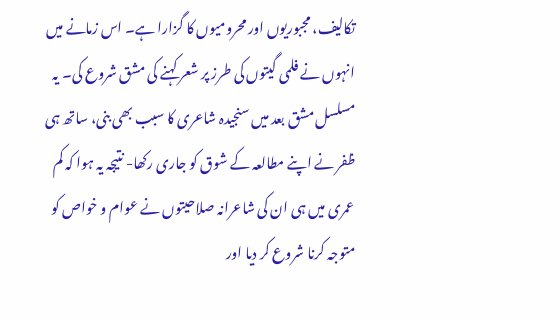تکالیف، مجبوریوں اور محرومیوں کا گزارا ہے۔ اس زمانے میں انہوں نے فلمی گیتوں کی طرز پر شعر کہنے کی مشق شروع کی۔ یہ مسلسل مشق بعد میں سنجیدہ شاعری کا سبب بھی بنی، ساتھ ہی ظفر نے اپنے مطالعہ کے شوق کو جاری رکھا- نتیجہ یہ ہوا کہ کم عمری میں ہی ان کی شاعرانہ صلاحیتوں نے عوام و خواص کو متوجہ کرنا شروع کر دیا اور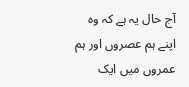آج حال یہ ہے کہ وہ اپنے ہم عصروں اور ہم عمروں میں ایک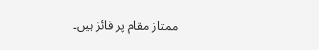ممتاز مقام پر فائز ہیں۔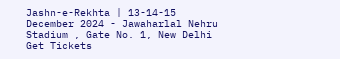Jashn-e-Rekhta | 13-14-15 December 2024 - Jawaharlal Nehru Stadium , Gate No. 1, New Delhi
Get Tickets